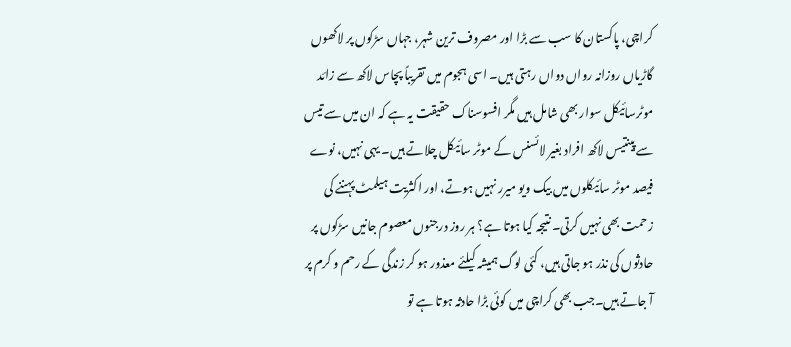کراچی، پاکستان کا سب سے بڑا اور مصروف ترین شہر، جہاں سڑکوں پر لاکھوں گاڑیاں روزانہ رواں دواں رہتی ہیں۔ اسی ہجوم میں تقریباً پچاس لاکھ سے زائد موٹرسائیکل سوار بھی شامل ہیں مگر افسوسناک حقیقت یہ ہے کہ ان میں سے تیس سے پینتیس لاکھ افراد بغیر لائسنس کے موٹر سائیکل چلاتے ہیں۔ یہی نہیں، نوے فیصد موٹر سائیکلوں میں بیک ویو میرر نہیں ہوتے، اور اکثریت ہیلمٹ پہننے کی زحمت بھی نہیں کرتی۔ نتیجہ کیا ہوتا ہے؟ ہر روز درجنوں معصوم جانیں سڑکوں پر حادثوں کی نذر ہو جاتی ہیں، کئی لوگ ہمیشہ کیلئے معذور ہو کر زندگی کے رحم و کرم پر آ جاتے ہیں۔جب بھی کراچی میں کوئی بڑا حادثہ ہوتا ہے تو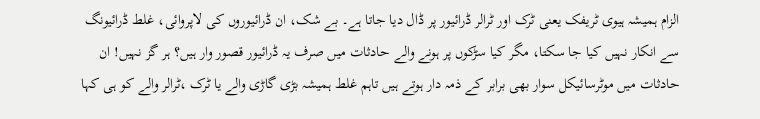الزام ہمیشہ ہیوی ٹریفک یعنی ٹرک اور ٹرالر ڈرائیور پر ڈال دیا جاتا ہے۔ بے شک، ان ڈرائیوروں کی لاپروائی، غلط ڈرائیونگ سے انکار نہیں کیا جا سکتا، مگر کیا سڑکوں پر ہونے والے حادثات میں صرف یہ ڈرائیور قصور وار ہیں؟ ہر گز نہیں! ان حادثات میں موٹرسائیکل سوار بھی برابر کے ذمہ دار ہوتے ہیں تاہم غلط ہمیشہ بڑی گاڑی والے یا ٹرک ،ٹرالر والے کو ہی کہا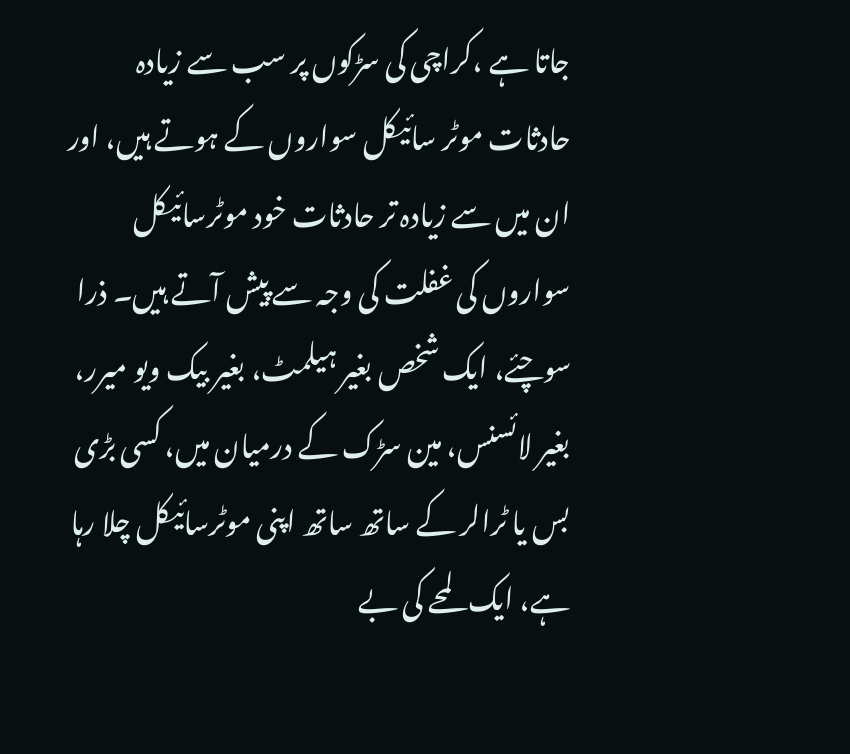جاتا ہے ،کراچی کی سڑکوں پر سب سے زیادہ حادثات موٹر سائیکل سواروں کے ہوتے ہیں، اور ان میں سے زیادہ تر حادثات خود موٹرسائیکل سواروں کی غفلت کی وجہ سے پیش آتے ہیں۔ ذرا سوچئے، ایک شخص بغیر ہیلمٹ، بغیر بیک ویو میرر، بغیر لائسنس، مین سڑک کے درمیان میں، کسی بڑی بس یا ٹرالر کے ساتھ ساتھ اپنی موٹرسائیکل چلا رہا ہے، ایک لمحے کی بے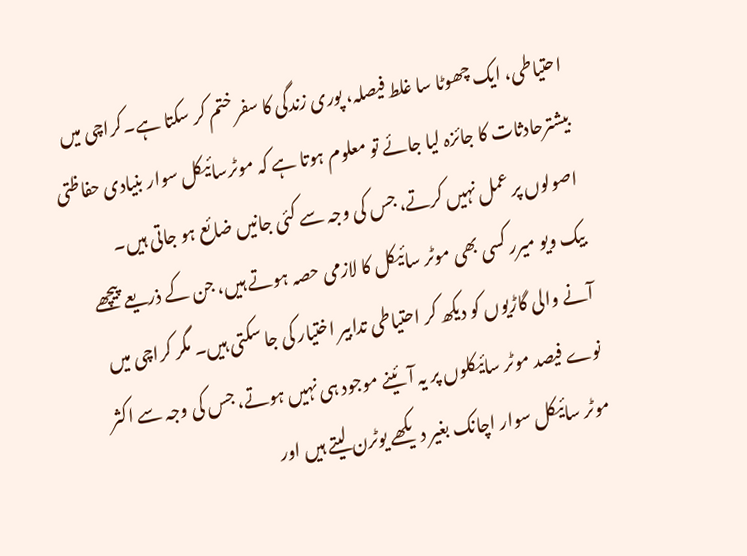احتیاطی، ایک چھوٹا سا غلط فیصلہ، پوری زندگی کا سفر ختم کر سکتا ہے۔کراچی میں بیشترحادثات کا جائزہ لیا جائے تو معلوم ہوتا ہے کہ موٹرسائیکل سوار بنیادی حفاظتی اصولوں پر عمل نہیں کرتے، جس کی وجہ سے کئی جانیں ضائع ہو جاتی ہیں۔
بیک ویو میرر کسی بھی موٹر سائیکل کا لازمی حصہ ہوتے ہیں، جن کے ذریعے پیچھے آنے والی گاڑیوں کو دیکھ کر احتیاطی تدابیر اختیار کی جا سکتی ہیں۔ مگر کراچی میں نوے فیصد موٹر سائیکلوں پر یہ آئینے موجود ہی نہیں ہوتے، جس کی وجہ سے اکثر موٹر سائیکل سوار اچانک بغیر دیکھے یوٹرن لیتے ہیں اور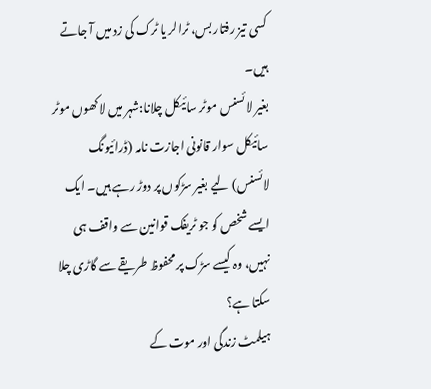کسی تیز رفتار بس، ٹرالر یا ٹرک کی زد میں آ جاتے ہیں۔
بغیر لائسنس موٹر سائیکل چلانا:شہر میں لاکھوں موٹر سائیکل سوار قانونی اجازت نامہ (ڈرائیونگ لائسنس) لیے بغیر سڑکوں پر دوڑ رہے ہیں۔ ایک ایسے شخص کو جو ٹریفک قوانین سے واقف ہی نہیں، وہ کیسے سڑک پر محفوظ طریقے سے گاڑی چلا سکتا ہے؟
ہیلمٹ زندگی اور موت کے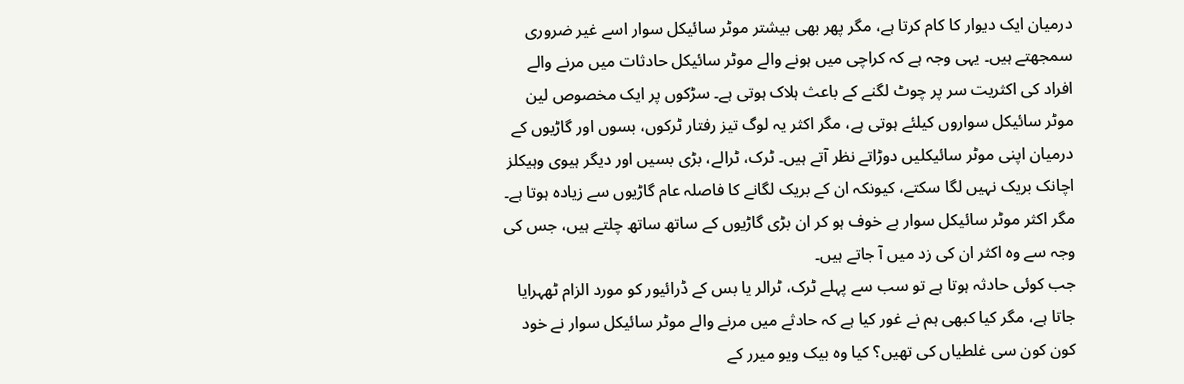درمیان ایک دیوار کا کام کرتا ہے، مگر پھر بھی بیشتر موٹر سائیکل سوار اسے غیر ضروری سمجھتے ہیں۔ یہی وجہ ہے کہ کراچی میں ہونے والے موٹر سائیکل حادثات میں مرنے والے افراد کی اکثریت سر پر چوٹ لگنے کے باعث ہلاک ہوتی ہے۔ سڑکوں پر ایک مخصوص لین موٹر سائیکل سواروں کیلئے ہوتی ہے، مگر اکثر یہ لوگ تیز رفتار ٹرکوں، بسوں اور گاڑیوں کے درمیان اپنی موٹر سائیکلیں دوڑاتے نظر آتے ہیں۔ ٹرک، ٹرالے، بڑی بسیں اور دیگر ہیوی وہیکلز اچانک بریک نہیں لگا سکتے، کیونکہ ان کے بریک لگانے کا فاصلہ عام گاڑیوں سے زیادہ ہوتا ہے۔ مگر اکثر موٹر سائیکل سوار بے خوف ہو کر ان بڑی گاڑیوں کے ساتھ ساتھ چلتے ہیں، جس کی وجہ سے وہ اکثر ان کی زد میں آ جاتے ہیں۔
جب کوئی حادثہ ہوتا ہے تو سب سے پہلے ٹرک، ٹرالر یا بس کے ڈرائیور کو مورد الزام ٹھہرایا جاتا ہے، مگر کیا کبھی ہم نے غور کیا ہے کہ حادثے میں مرنے والے موٹر سائیکل سوار نے خود کون کون سی غلطیاں کی تھیں؟ کیا وہ بیک ویو میرر کے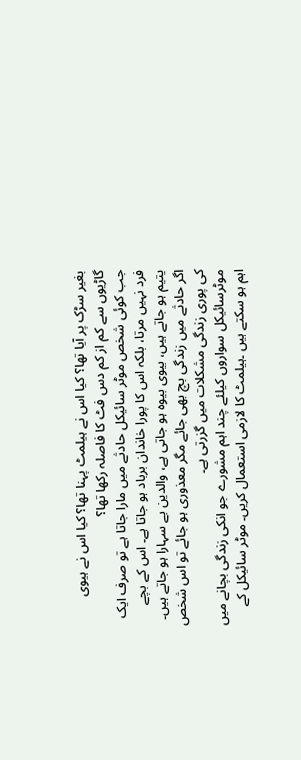بغیر سڑک پر آیا تھا؟ کیا اس نے ہیلمٹ پہنا تھا؟ کیا اس نے ہیوی گاڑیوں سے کم از کم دس فٹ کا فاصلہ رکھا تھا؟
جب کوئی شخص موٹر سائیکل حادثے میں مارا جاتا ہے تو صرف ایک فرد نہیں مرتا، بلکہ اس کا پورا خاندان برباد ہو جاتا ہے۔ اس کے بچے یتیم ہو جاتے ہیں، بیوی بیوہ ہو جاتی ہے، والدین بے سہارا ہو جاتے ہیں۔ اگر حادثے میں زندگی بچ بھی جائے مگر معذوری ہو جائے تو اس شخص کی پوری زندگی مشکلات میں گزرتی ہے۔
موٹرسائیکل سواروں کیلئے چند اہم مشورے جو انکی زندگی بچانے میں اہم ہو سکتے ہیں ۔ہیلمٹ کا لازمی استعمال کریں۔ موٹر سائیکل کے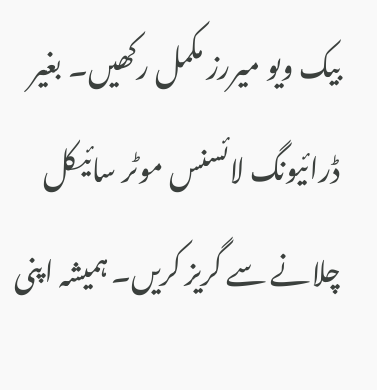بیک ویو میررز مکمل رکھیں۔ بغیر ڈرائیونگ لائسنس موٹر سائیکل چلانے سے گریز کریں۔ ہمیشہ اپنی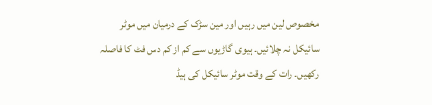مخصوص لین میں رہیں اور مین سڑک کے درمیان میں موٹر سائیکل نہ چلائیں۔ ہیوی گاڑیوں سے کم از کم دس فٹ کا فاصلہ رکھیں۔ رات کے وقت موٹر سائیکل کی ہیڈ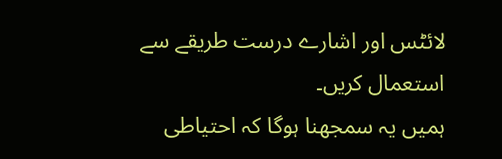لائٹس اور اشارے درست طریقے سے استعمال کریں۔
ہمیں یہ سمجھنا ہوگا کہ احتیاطی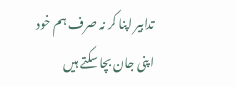تدابیر اپنا کر نہ صرف ہم خود اپنی جان بچا سکتے ہیں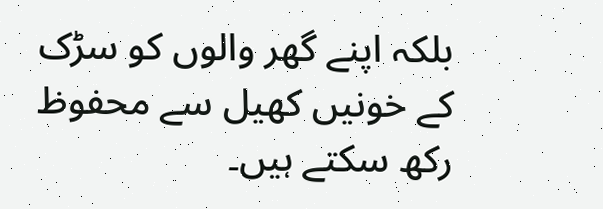بلکہ اپنے گھر والوں کو سڑک کے خونیں کھیل سے محفوظ رکھ سکتے ہیں۔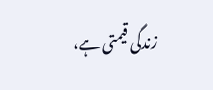زندگی قیمتی ہے،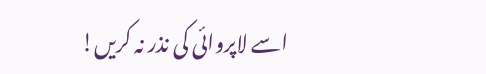اسے لاپروائی کی نذر نہ کریں!